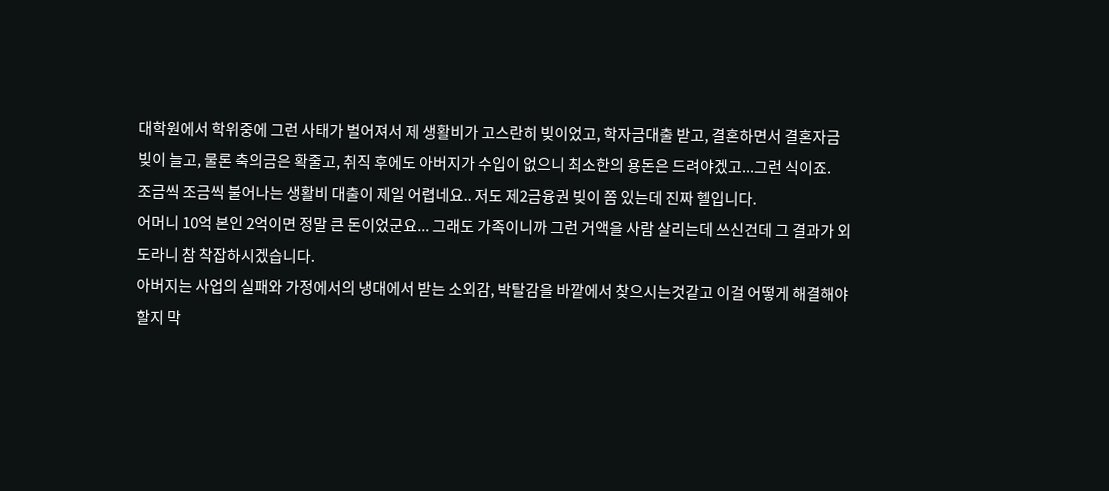대학원에서 학위중에 그런 사태가 벌어져서 제 생활비가 고스란히 빚이었고, 학자금대출 받고, 결혼하면서 결혼자금 빚이 늘고, 물론 축의금은 확줄고, 취직 후에도 아버지가 수입이 없으니 최소한의 용돈은 드려야겠고...그런 식이죠.
조금씩 조금씩 불어나는 생활비 대출이 제일 어렵네요.. 저도 제2금융권 빚이 쫌 있는데 진짜 헬입니다.
어머니 10억 본인 2억이면 정말 큰 돈이었군요... 그래도 가족이니까 그런 거액을 사람 살리는데 쓰신건데 그 결과가 외도라니 참 착잡하시겠습니다.
아버지는 사업의 실패와 가정에서의 냉대에서 받는 소외감, 박탈감을 바깥에서 찾으시는것같고 이걸 어떻게 해결해야할지 막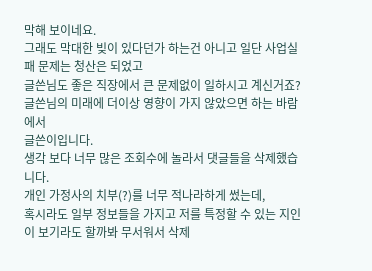막해 보이네요.
그래도 막대한 빚이 있다던가 하는건 아니고 일단 사업실패 문제는 청산은 되었고
글쓴님도 좋은 직장에서 큰 문제없이 일하시고 계신거죠? 글쓴님의 미래에 더이상 영향이 가지 않았으면 하는 바람에서
글쓴이입니다.
생각 보다 너무 많은 조회수에 놀라서 댓글들을 삭제했습니다.
개인 가정사의 치부(?)를 너무 적나라하게 썼는데,
혹시라도 일부 정보들을 가지고 저를 특정할 수 있는 지인이 보기라도 할까봐 무서워서 삭제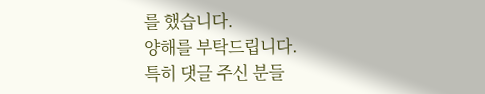를 했습니다.
양해를 부탁드립니다.
특히 댓글 주신 분들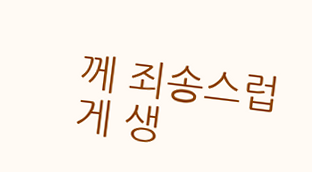께 죄송스럽게 생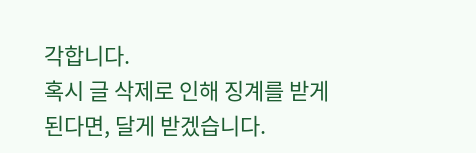각합니다.
혹시 글 삭제로 인해 징계를 받게 된다면, 달게 받겠습니다.